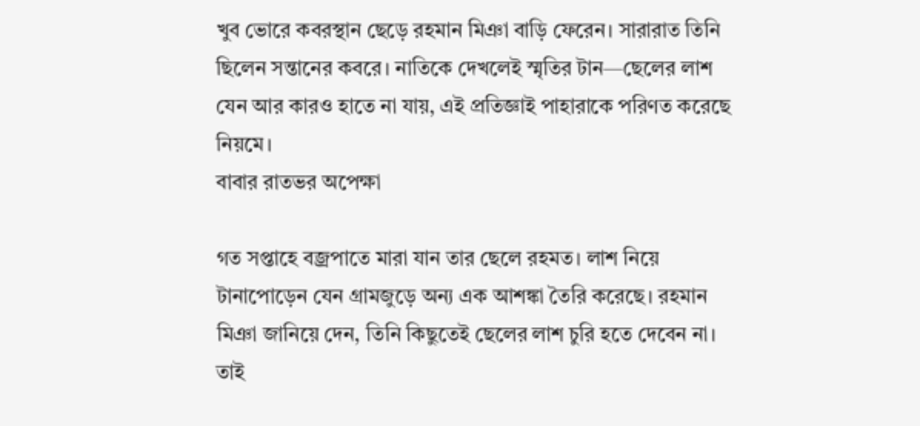খুব ভোরে কবরস্থান ছেড়ে রহমান মিঞা বাড়ি ফেরেন। সারারাত তিনি ছিলেন সন্তানের কবরে। নাতিকে দেখলেই স্মৃতির টান—ছেলের লাশ যেন আর কারও হাতে না যায়, এই প্রতিজ্ঞাই পাহারাকে পরিণত করেছে নিয়মে।
বাবার রাতভর অপেক্ষা

গত সপ্তাহে বজ্রপাতে মারা যান তার ছেলে রহমত। লাশ নিয়ে টানাপোড়েন যেন গ্রামজুড়ে অন্য এক আশঙ্কা তৈরি করেছে। রহমান মিঞা জানিয়ে দেন, তিনি কিছুতেই ছেলের লাশ চুরি হতে দেবেন না। তাই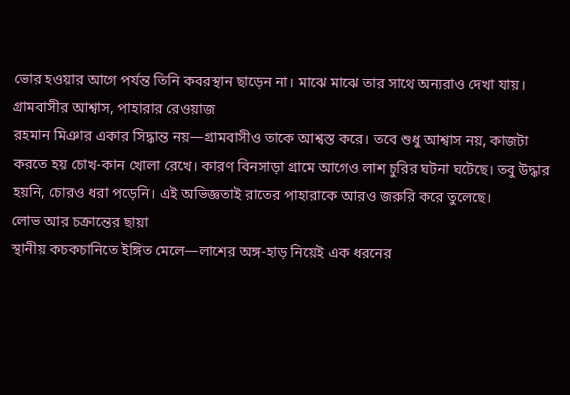ভোর হওয়ার আগে পর্যন্ত তিনি কবরস্থান ছাড়েন না। মাঝে মাঝে তার সাথে অন্যরাও দেখা যায়।
গ্রামবাসীর আশ্বাস, পাহারার রেওয়াজ
রহমান মিঞার একার সিদ্ধান্ত নয়—গ্রামবাসীও তাকে আশ্বস্ত করে। তবে শুধু আশ্বাস নয়, কাজটা করতে হয় চোখ-কান খোলা রেখে। কারণ বিনসাড়া গ্রামে আগেও লাশ চুরির ঘটনা ঘটেছে। তবু উদ্ধার হয়নি, চোরও ধরা পড়েনি। এই অভিজ্ঞতাই রাতের পাহারাকে আরও জরুরি করে তুলেছে।
লোভ আর চক্রান্তের ছায়া
স্থানীয় কচকচানিতে ইঙ্গিত মেলে—লাশের অঙ্গ-হাড় নিয়েই এক ধরনের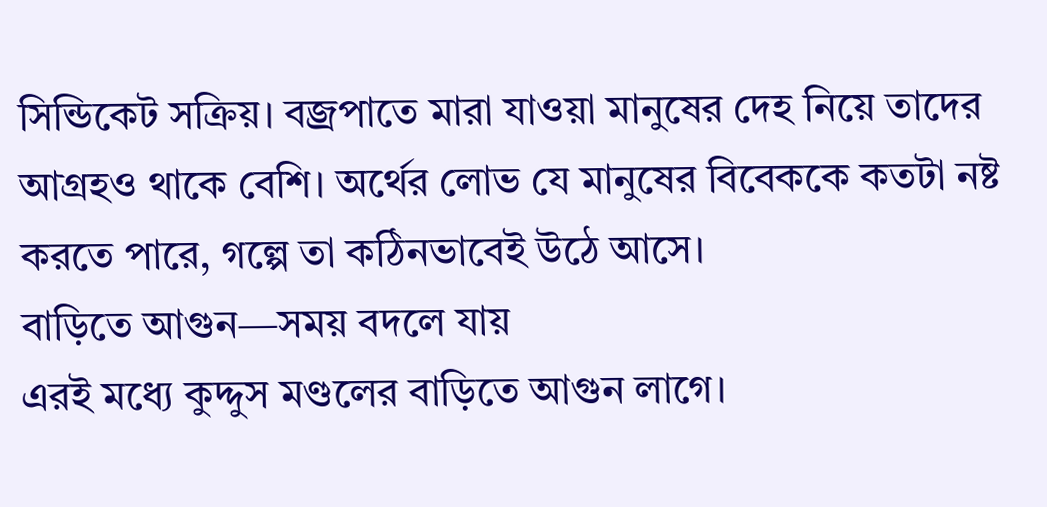সিন্ডিকেট সক্রিয়। বজ্রপাতে মারা যাওয়া মানুষের দেহ নিয়ে তাদের আগ্রহও থাকে বেশি। অর্থের লোভ যে মানুষের বিবেককে কতটা নষ্ট করতে পারে, গল্পে তা কঠিনভাবেই উঠে আসে।
বাড়িতে আগুন—সময় বদলে যায়
এরই মধ্যে কুদ্দুস মণ্ডলের বাড়িতে আগুন লাগে।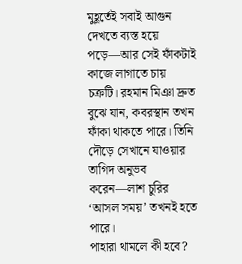মুহূর্তেই সবাই আগুন দেখতে ব্যস্ত হয়ে পড়ে—আর সেই ফাঁকটাই কাজে লাগাতে চায় চক্রটি। রহমান মিঞা দ্রুত বুঝে যান, কবরস্থান তখন ফাঁকা থাকতে পারে। তিনি দৌড়ে সেখানে যাওয়ার তাগিদ অনুভব করেন—লাশ চুরির ‘আসল সময়’ তখনই হতে পারে।
পাহারা থামলে কী হবে?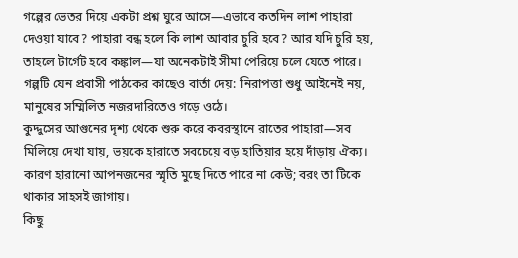গল্পের ভেতর দিয়ে একটা প্রশ্ন ঘুরে আসে—এভাবে কতদিন লাশ পাহারা দেওয়া যাবে? পাহারা বন্ধ হলে কি লাশ আবার চুরি হবে? আর যদি চুরি হয়, তাহলে টার্গেট হবে কঙ্কাল—যা অনেকটাই সীমা পেরিয়ে চলে যেতে পারে। গল্পটি যেন প্রবাসী পাঠকের কাছেও বার্তা দেয়: নিরাপত্তা শুধু আইনেই নয়, মানুষের সম্মিলিত নজরদারিতেও গড়ে ওঠে।
কুদ্দুসের আগুনের দৃশ্য থেকে শুরু করে কবরস্থানে রাতের পাহারা—সব মিলিয়ে দেখা যায়, ভয়কে হারাতে সবচেয়ে বড় হাতিয়ার হয়ে দাঁড়ায় ঐক্য। কারণ হারানো আপনজনের স্মৃতি মুছে দিতে পারে না কেউ; বরং তা টিকে থাকার সাহসই জাগায়।
কিছু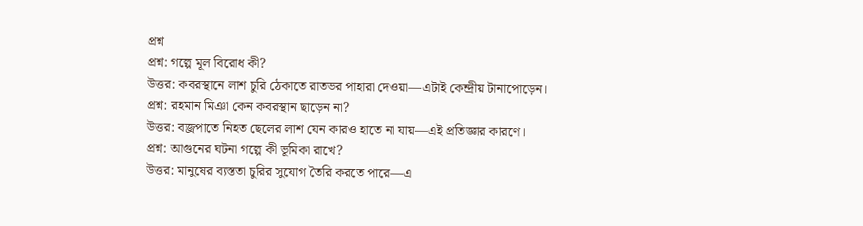প্রশ্ন
প্রশ্ন: গল্পে মূল বিরোধ কী?
উত্তর: কবরস্থানে লাশ চুরি ঠেকাতে রাতভর পাহারা দেওয়া—এটাই কেন্দ্রীয় টানাপোড়েন।
প্রশ্ন: রহমান মিঞা কেন কবরস্থান ছাড়েন না?
উত্তর: বজ্রপাতে নিহত ছেলের লাশ যেন কারও হাতে না যায়—এই প্রতিজ্ঞার কারণে।
প্রশ্ন: আগুনের ঘটনা গল্পে কী ভূমিকা রাখে?
উত্তর: মানুষের ব্যস্ততা চুরির সুযোগ তৈরি করতে পারে—এ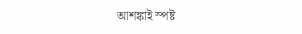আশঙ্কাই স্পষ্ট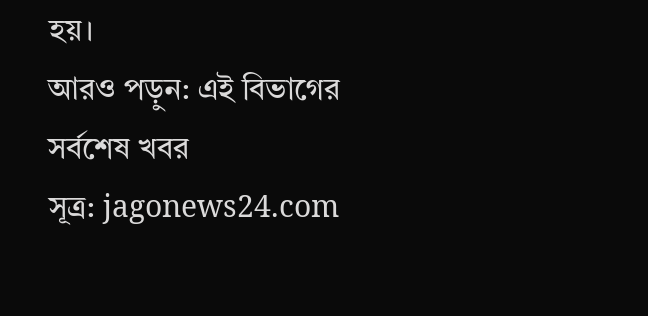হয়।
আরও পড়ুন: এই বিভাগের সর্বশেষ খবর
সূত্র: jagonews24.com